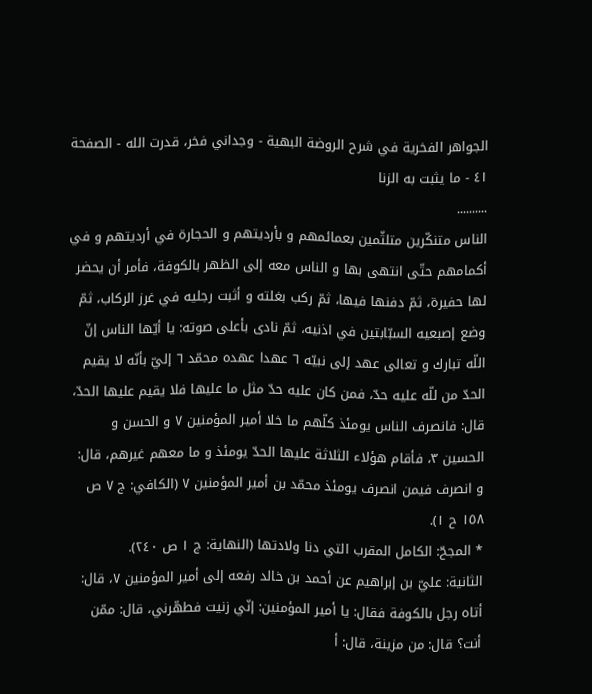الجواهر الفخرية في شرح الروضة البهية - وجداني فخر، قدرت الله - الصفحة ٤١ - ما يثبت به الزنا
..........
الناس متنكّرين متلثّمين بعمائمهم و بأرديتهم و الحجارة في أرديتهم و في أكمامهم حتّى انتهى بها و الناس معه إلى الظهر بالكوفة، فأمر أن يحضر لها حفيرة، ثمّ دفنها فيها، ثمّ ركب بغلته و أثبت رجليه في غرز الركاب، ثمّ وضع إصبعيه السبّابتين في اذنيه، ثمّ نادى بأعلى صوته: يا أيّها الناس إنّ اللّه تبارك و تعالى عهد إلى نبيّه ٦ عهدا عهده محمّد ٦ إليّ بأنّه لا يقيم الحدّ من للّه عليه حدّ، فمن كان عليه حدّ مثل ما عليها فلا يقيم عليها الحدّ، قال: فانصرف الناس يومئذ كلّهم ما خلا أمير المؤمنين ٧ و الحسن و الحسين ٣، فأقام هؤلاء الثلاثة عليها الحدّ يومئذ و ما معهم غيرهم، قال: و انصرف فيمن انصرف يومئذ محمّد بن أمير المؤمنين ٧ (الكافي: ج ٧ ص ١٥٨ ح ١).
* المجحّ: الكامل المقرب التي دنا ولادتها (النهاية: ج ١ ص ٢٤٠).
الثانية: عليّ بن إبراهيم عن أحمد بن خالد رفعه إلى أمير المؤمنين ٧، قال: أتاه رجل بالكوفة فقال: يا أمير المؤمنين: إنّي زنيت فطهّرني، قال: ممّن أنت؟ قال: من مزينة، قال: أ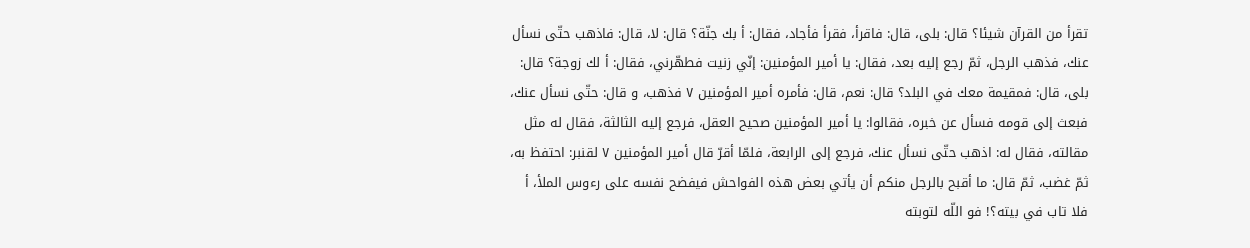تقرأ من القرآن شيئا؟ قال: بلى، قال: فاقرأ، فقرأ فأجاد، فقال: أ بك جنّة؟ قال: لا، قال: فاذهب حتّى نسأل عنك، فذهب الرجل، ثمّ رجع إليه بعد، فقال: يا أمير المؤمنين: إنّي زنيت فطهّرني، فقال: أ لك زوجة؟ قال: بلى، قال: فمقيمة معك في البلد؟ قال: نعم، قال: فأمره أمير المؤمنين ٧ فذهب، و قال: حتّى نسأل عنك، فبعث إلى قومه فسأل عن خبره، فقالوا: يا أمير المؤمنين صحيح العقل، فرجع إليه الثالثة، فقال له مثل مقالته، فقال له: اذهب حتّى نسأل عنك، فرجع إلى الرابعة، فلمّا أقرّ قال أمير المؤمنين ٧ لقنبر: احتفظ به، ثمّ غضب، ثمّ قال: ما أقبح بالرجل منكم أن يأتي بعض هذه الفواحش فيفضح نفسه على رءوس الملأ، أ فلا تاب في بيته؟! فو اللّه لتوبته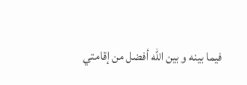فيما بينه و بين اللّه أفضل من إقامتي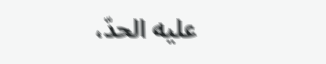عليه الحدّ،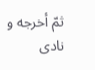ثمّ أخرجه و نادى